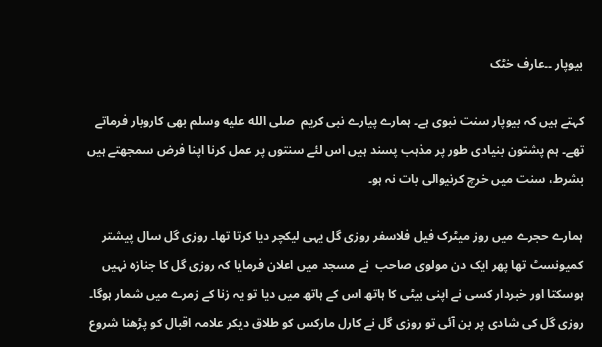بیوپار ۔۔عارف خٹک

کہتے ہیں کہ بیوپار سنت نبوی ہے۔ ہمارے پیارے نبی کریم  صلى الله عليه وسلم بھی کاروبار فرماتے تھے۔ ہم پشتون بنیادی طور پر مذہب پسند ہیں اس لئے سنتوں پر عمل کرنا اپنا فرض سمجھتے ہیں بشرط، سنت میں خرچ کرنیوالی بات نہ ہو۔

ہمارے حجرے میں روز میٹرک فیل فلاسفر روزی گل یہی لیکچر دیا کرتا تھا۔ روزی گل سال پیشتر کمیونسٹ تھا پھر ایک دن مولوی صاحب  نے مسجد میں اعلان فرمایا کہ روزی گل کا جنازہ نہیں ہوسکتا اور خبردار کسی نے اپنی بیٹی کا ہاتھ اس کے ہاتھ میں دیا تو یہ زنا کے زمرے میں شمار ہوگا۔ روزی گل کی شادی پر بن آئی تو روزی گل نے کارل مارکس کو طلاق دیکر علامہ اقبال کو پڑھنا شروع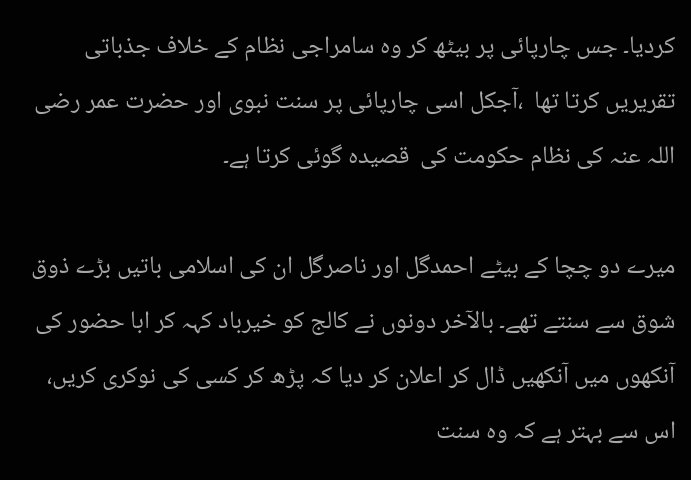کردیا۔ جس چارپائی پر بیٹھ کر وہ سامراجی نظام کے خلاف جذباتی تقریریں کرتا تھا  ،آجکل اسی چارپائی پر سنت نبوی اور حضرت عمر رضی اللہ عنہ کی نظام حکومت کی  قصیدہ گوئی کرتا ہے۔

میرے دو چچا کے بیٹے احمدگل اور ناصرگل ان کی اسلامی باتیں بڑے ذوق شوق سے سنتے تھے۔ بالآخر دونوں نے کالج کو خیرباد کہہ کر ابا حضور کی   آنکھوں میں آنکھیں ڈال کر اعلان کر دیا کہ پڑھ کر کسی کی نوکری کریں، اس سے بہتر ہے کہ وہ سنت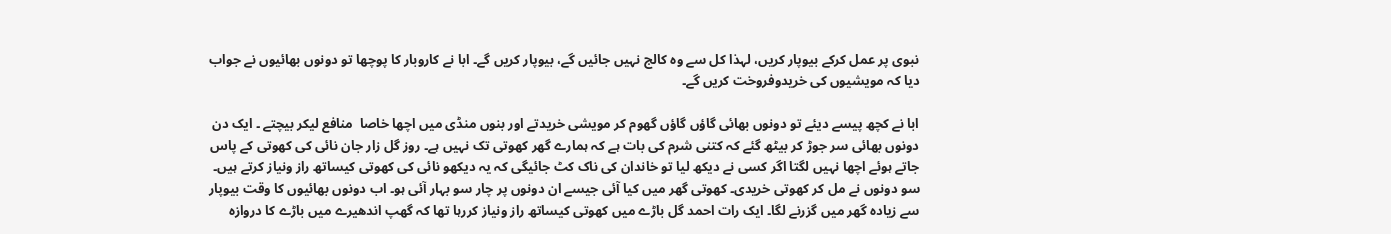نبوی پر عمل کرکے بیوپار کریں، لہذا کل سے وہ کالج نہیں جائیں گے، بیوپار کریں گے۔ ابا نے کاروبار کا پوچھا تو دونوں بھائیوں نے جواب دیا کہ مویشیوں کی خریدوفروخت کریں گے۔

ابا نے کچھ پیسے دیئے تو دونوں بھائی گاؤں گاؤں گھوم کر مویشی خریدتے اور بنوں منڈی میں اچھا خاصا  منافع لیکر بیچتے ۔ ایک دن دونوں بھائی سر جوڑ کر بیٹھ گئے کہ کتنی شرم کی بات ہے کہ ہمارے گھر کھوتی تک نہیں ہے۔ روز گل زار جان نائی کی کھوتی کے پاس جاتے ہوئے اچھا نہیں لگتا اگر کسی نے دیکھ لیا تو خاندان کی ناک کٹ جائیگی کہ یہ دیکھو نائی کی کھوتی کیساتھ راز ونیاز کرتے ہیں۔ سو دونوں نے مل کر کھوتی خریدی۔ کھوتی گھر میں کیا آئی جیسے ان دونوں پر چار سو بہار آئی ہو۔ اب دونوں بھائیوں کا وقت بیوپار سے زیادہ گھر میں گزرنے لگا۔ ایک رات احمد گل باڑے میں کھوتی کیساتھ راز ونیاز کررہا تھا کہ گھپ اندھیرے میں باڑے کا دروازہ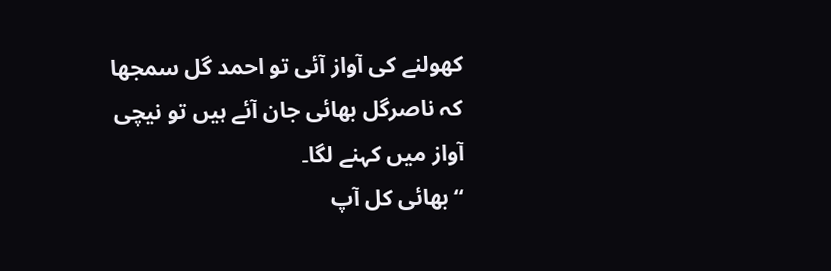کھولنے کی آواز آئی تو احمد گل سمجھا کہ ناصرگل بھائی جان آئے ہیں تو نیچی آواز میں کہنے لگا۔
“بھائی کل آپ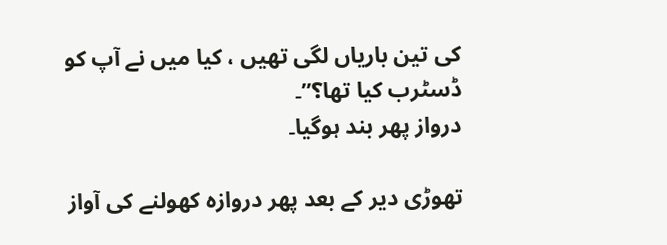کی تین باریاں لگی تھیں ، کیا میں نے آپ کو ڈسٹرب کیا تھا؟”۔
درواز پھر بند ہوگیا۔

تھوڑی دیر کے بعد پھر دروازہ کھولنے کی آواز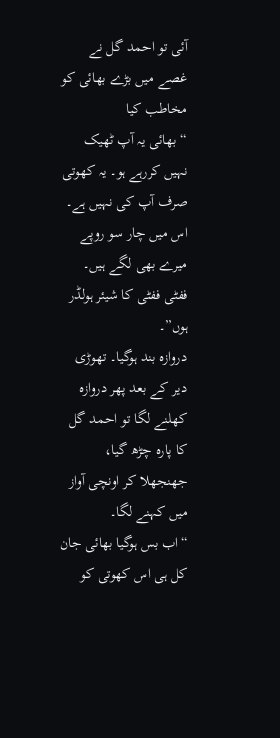آئی تو احمد گل نے غصے میں بڑے بھائی کو مخاطب کیا
“بھائی یہ آپ ٹھیک نہیں کررہے ہو۔ یہ کھوتی صرف آپ کی نہیں ہے۔ اس میں چار سو روپے میرے بھی لگے ہیں۔ ففٹی ففٹی کا شیئر ہولڈر ہوں”۔
دروازہ بند ہوگیا۔ تھوڑی دیر کے بعد پھر دروازہ کھلنے لگا تو احمد گل کا پارہ چڑھ گیا، جھنجھلا کر اونچی آواز میں کہنے لگا۔
“اب بس ہوگیا بھائی جان کل ہی اس کھوتی کو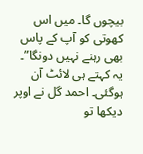بیچوں گا۔ میں اس کھوتی کو آپ کے پاس بھی رہنے نہیں دونگا”۔
یہ کہتے ہی لائٹ آن ہوگئی۔ احمد گل نے اوپر دیکھا تو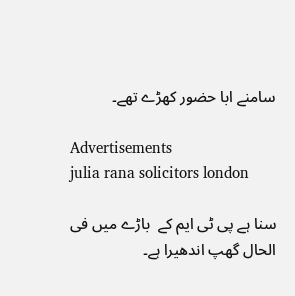سامنے ابا حضور کھڑے تھے۔

Advertisements
julia rana solicitors london

سنا ہے پی ٹی ایم کے  باڑے میں فی الحال گھپ اندھیرا ہے۔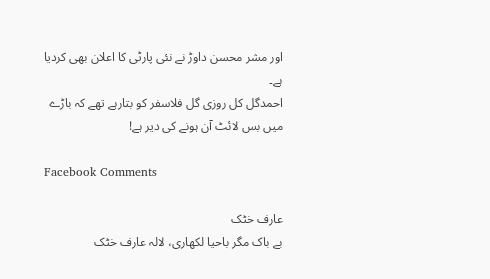اور مشر محسن داوڑ نے نئی پارٹی کا اعلان بھی کردیا ہے۔
احمدگل کل روزی گل فلاسفر کو بتارہے تھے کہ باڑے میں بس لائٹ آن ہونے کی دیر ہے!

Facebook Comments

عارف خٹک
بے باک مگر باحیا لکھاری، لالہ عارف خٹک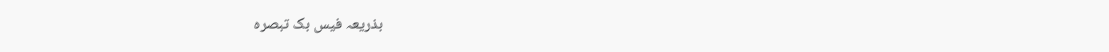بذریعہ فیس بک تبصرہ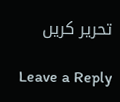تحریر کریں

Leave a Reply